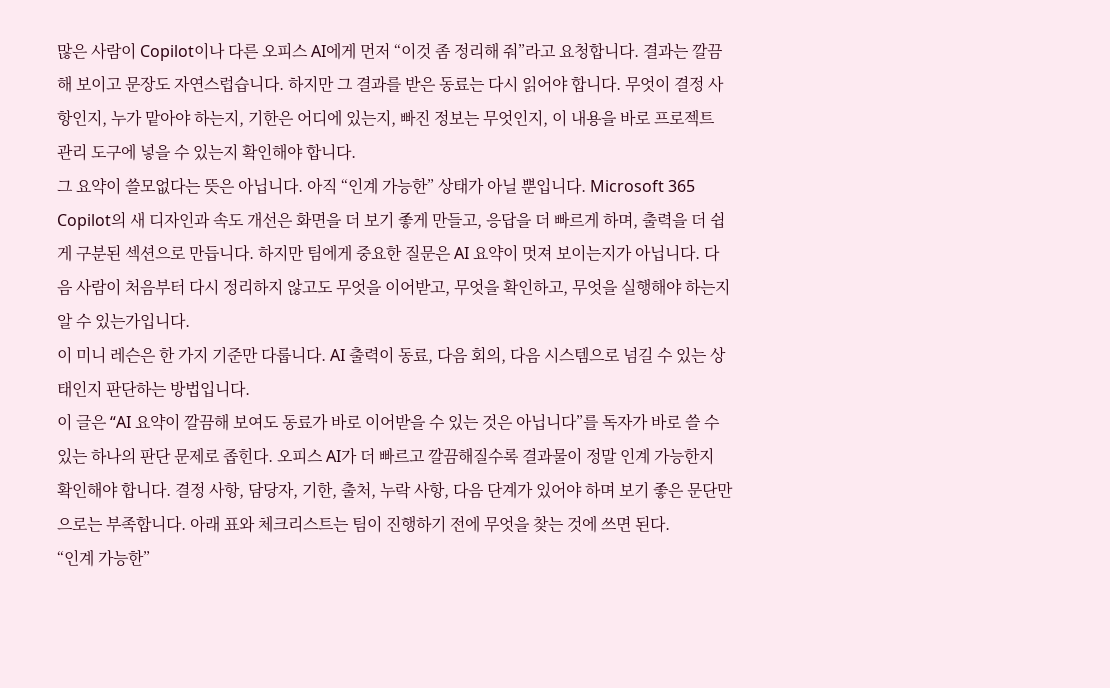많은 사람이 Copilot이나 다른 오피스 AI에게 먼저 “이것 좀 정리해 줘”라고 요청합니다. 결과는 깔끔해 보이고 문장도 자연스럽습니다. 하지만 그 결과를 받은 동료는 다시 읽어야 합니다. 무엇이 결정 사항인지, 누가 맡아야 하는지, 기한은 어디에 있는지, 빠진 정보는 무엇인지, 이 내용을 바로 프로젝트 관리 도구에 넣을 수 있는지 확인해야 합니다.
그 요약이 쓸모없다는 뜻은 아닙니다. 아직 “인계 가능한” 상태가 아닐 뿐입니다. Microsoft 365 Copilot의 새 디자인과 속도 개선은 화면을 더 보기 좋게 만들고, 응답을 더 빠르게 하며, 출력을 더 쉽게 구분된 섹션으로 만듭니다. 하지만 팀에게 중요한 질문은 AI 요약이 멋져 보이는지가 아닙니다. 다음 사람이 처음부터 다시 정리하지 않고도 무엇을 이어받고, 무엇을 확인하고, 무엇을 실행해야 하는지 알 수 있는가입니다.
이 미니 레슨은 한 가지 기준만 다룹니다. AI 출력이 동료, 다음 회의, 다음 시스템으로 넘길 수 있는 상태인지 판단하는 방법입니다.
이 글은 “AI 요약이 깔끔해 보여도 동료가 바로 이어받을 수 있는 것은 아닙니다”를 독자가 바로 쓸 수 있는 하나의 판단 문제로 좁힌다. 오피스 AI가 더 빠르고 깔끔해질수록 결과물이 정말 인계 가능한지 확인해야 합니다. 결정 사항, 담당자, 기한, 출처, 누락 사항, 다음 단계가 있어야 하며 보기 좋은 문단만으로는 부족합니다. 아래 표와 체크리스트는 팀이 진행하기 전에 무엇을 찾는 것에 쓰면 된다.
“인계 가능한”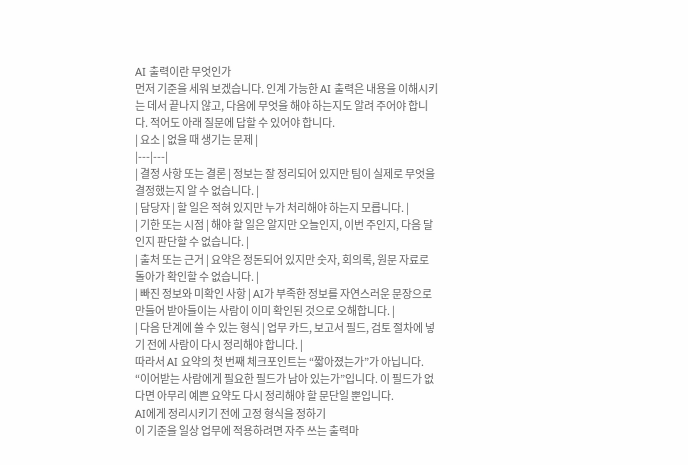AI 출력이란 무엇인가
먼저 기준을 세워 보겠습니다. 인계 가능한 AI 출력은 내용을 이해시키는 데서 끝나지 않고, 다음에 무엇을 해야 하는지도 알려 주어야 합니다. 적어도 아래 질문에 답할 수 있어야 합니다.
| 요소 | 없을 때 생기는 문제 |
|---|---|
| 결정 사항 또는 결론 | 정보는 잘 정리되어 있지만 팀이 실제로 무엇을 결정했는지 알 수 없습니다. |
| 담당자 | 할 일은 적혀 있지만 누가 처리해야 하는지 모릅니다. |
| 기한 또는 시점 | 해야 할 일은 알지만 오늘인지, 이번 주인지, 다음 달인지 판단할 수 없습니다. |
| 출처 또는 근거 | 요약은 정돈되어 있지만 숫자, 회의록, 원문 자료로 돌아가 확인할 수 없습니다. |
| 빠진 정보와 미확인 사항 | AI가 부족한 정보를 자연스러운 문장으로 만들어 받아들이는 사람이 이미 확인된 것으로 오해합니다. |
| 다음 단계에 쓸 수 있는 형식 | 업무 카드, 보고서 필드, 검토 절차에 넣기 전에 사람이 다시 정리해야 합니다. |
따라서 AI 요약의 첫 번째 체크포인트는 “짧아졌는가”가 아닙니다. “이어받는 사람에게 필요한 필드가 남아 있는가”입니다. 이 필드가 없다면 아무리 예쁜 요약도 다시 정리해야 할 문단일 뿐입니다.
AI에게 정리시키기 전에 고정 형식을 정하기
이 기준을 일상 업무에 적용하려면 자주 쓰는 출력마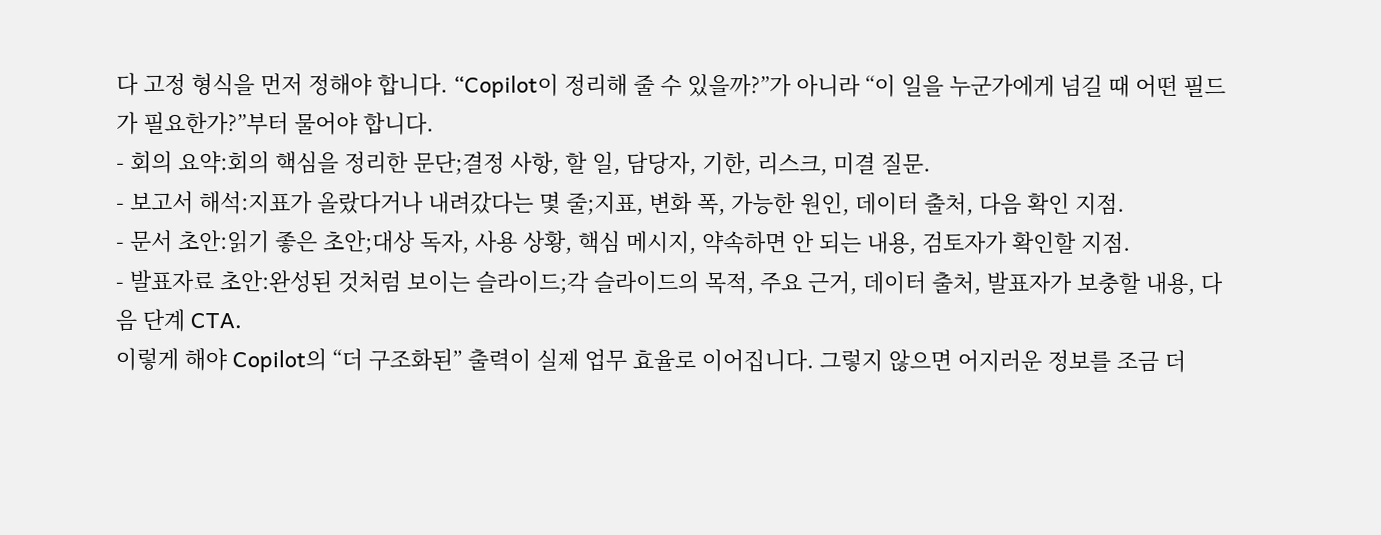다 고정 형식을 먼저 정해야 합니다. “Copilot이 정리해 줄 수 있을까?”가 아니라 “이 일을 누군가에게 넘길 때 어떤 필드가 필요한가?”부터 물어야 합니다.
- 회의 요약:회의 핵심을 정리한 문단;결정 사항, 할 일, 담당자, 기한, 리스크, 미결 질문.
- 보고서 해석:지표가 올랐다거나 내려갔다는 몇 줄;지표, 변화 폭, 가능한 원인, 데이터 출처, 다음 확인 지점.
- 문서 초안:읽기 좋은 초안;대상 독자, 사용 상황, 핵심 메시지, 약속하면 안 되는 내용, 검토자가 확인할 지점.
- 발표자료 초안:완성된 것처럼 보이는 슬라이드;각 슬라이드의 목적, 주요 근거, 데이터 출처, 발표자가 보충할 내용, 다음 단계 CTA.
이렇게 해야 Copilot의 “더 구조화된” 출력이 실제 업무 효율로 이어집니다. 그렇지 않으면 어지러운 정보를 조금 더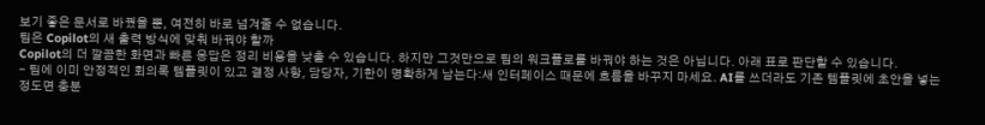보기 좋은 문서로 바꿨을 뿐, 여전히 바로 넘겨줄 수 없습니다.
팀은 Copilot의 새 출력 방식에 맞춰 바꿔야 할까
Copilot의 더 깔끔한 화면과 빠른 응답은 정리 비용을 낮출 수 있습니다. 하지만 그것만으로 팀의 워크플로를 바꿔야 하는 것은 아닙니다. 아래 표로 판단할 수 있습니다.
- 팀에 이미 안정적인 회의록 템플릿이 있고 결정 사항, 담당자, 기한이 명확하게 남는다:새 인터페이스 때문에 흐름을 바꾸지 마세요. AI를 쓰더라도 기존 템플릿에 초안을 넣는 정도면 충분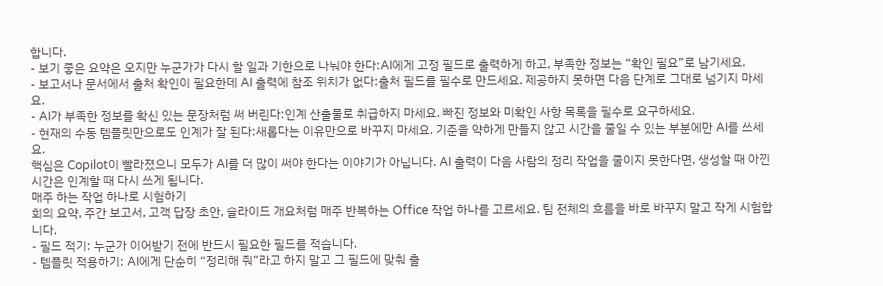합니다.
- 보기 좋은 요약은 오지만 누군가가 다시 할 일과 기한으로 나눠야 한다:AI에게 고정 필드로 출력하게 하고, 부족한 정보는 “확인 필요”로 남기세요.
- 보고서나 문서에서 출처 확인이 필요한데 AI 출력에 참조 위치가 없다:출처 필드를 필수로 만드세요. 제공하지 못하면 다음 단계로 그대로 넘기지 마세요.
- AI가 부족한 정보를 확신 있는 문장처럼 써 버린다:인계 산출물로 취급하지 마세요. 빠진 정보와 미확인 사항 목록을 필수로 요구하세요.
- 현재의 수동 템플릿만으로도 인계가 잘 된다:새롭다는 이유만으로 바꾸지 마세요. 기준을 약하게 만들지 않고 시간을 줄일 수 있는 부분에만 AI를 쓰세요.
핵심은 Copilot이 빨라졌으니 모두가 AI를 더 많이 써야 한다는 이야기가 아닙니다. AI 출력이 다음 사람의 정리 작업을 줄이지 못한다면, 생성할 때 아낀 시간은 인계할 때 다시 쓰게 됩니다.
매주 하는 작업 하나로 시험하기
회의 요약, 주간 보고서, 고객 답장 초안, 슬라이드 개요처럼 매주 반복하는 Office 작업 하나를 고르세요. 팀 전체의 흐름을 바로 바꾸지 말고 작게 시험합니다.
- 필드 적기: 누군가 이어받기 전에 반드시 필요한 필드를 적습니다.
- 템플릿 적용하기: AI에게 단순히 “정리해 줘”라고 하지 말고 그 필드에 맞춰 출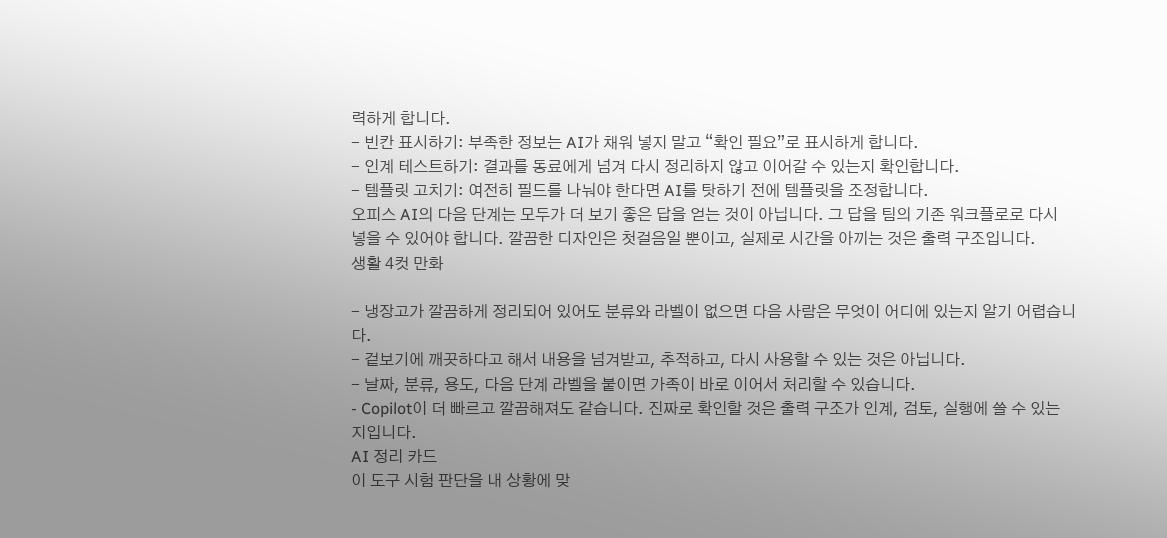력하게 합니다.
- 빈칸 표시하기: 부족한 정보는 AI가 채워 넣지 말고 “확인 필요”로 표시하게 합니다.
- 인계 테스트하기: 결과를 동료에게 넘겨 다시 정리하지 않고 이어갈 수 있는지 확인합니다.
- 템플릿 고치기: 여전히 필드를 나눠야 한다면 AI를 탓하기 전에 템플릿을 조정합니다.
오피스 AI의 다음 단계는 모두가 더 보기 좋은 답을 얻는 것이 아닙니다. 그 답을 팀의 기존 워크플로로 다시 넣을 수 있어야 합니다. 깔끔한 디자인은 첫걸음일 뿐이고, 실제로 시간을 아끼는 것은 출력 구조입니다.
생활 4컷 만화

- 냉장고가 깔끔하게 정리되어 있어도 분류와 라벨이 없으면 다음 사람은 무엇이 어디에 있는지 알기 어렵습니다.
- 겉보기에 깨끗하다고 해서 내용을 넘겨받고, 추적하고, 다시 사용할 수 있는 것은 아닙니다.
- 날짜, 분류, 용도, 다음 단계 라벨을 붙이면 가족이 바로 이어서 처리할 수 있습니다.
- Copilot이 더 빠르고 깔끔해져도 같습니다. 진짜로 확인할 것은 출력 구조가 인계, 검토, 실행에 쓸 수 있는지입니다.
AI 정리 카드
이 도구 시험 판단을 내 상황에 맞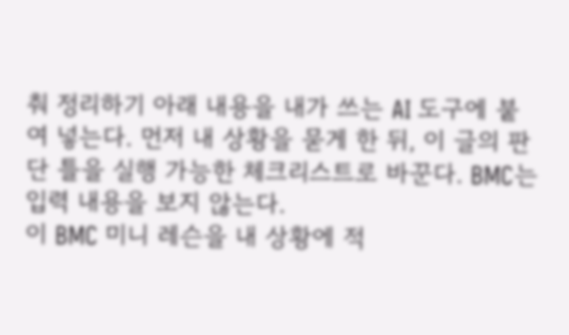춰 정리하기 아래 내용을 내가 쓰는 AI 도구에 붙여 넣는다. 먼저 내 상황을 묻게 한 뒤, 이 글의 판단 틀을 실행 가능한 체크리스트로 바꾼다. BMC는 입력 내용을 보지 않는다.
이 BMC 미니 레슨을 내 상황에 적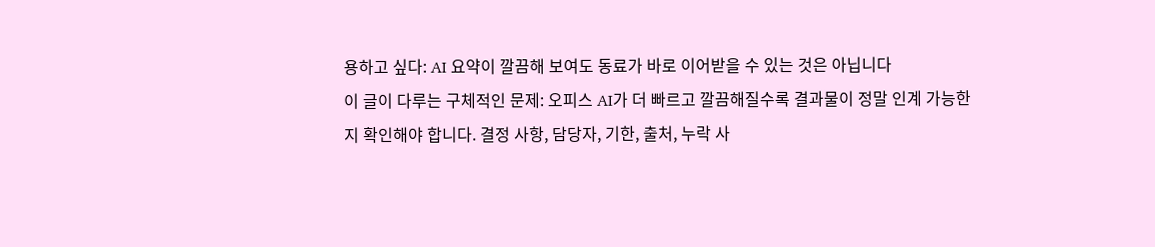용하고 싶다: AI 요약이 깔끔해 보여도 동료가 바로 이어받을 수 있는 것은 아닙니다
이 글이 다루는 구체적인 문제: 오피스 AI가 더 빠르고 깔끔해질수록 결과물이 정말 인계 가능한지 확인해야 합니다. 결정 사항, 담당자, 기한, 출처, 누락 사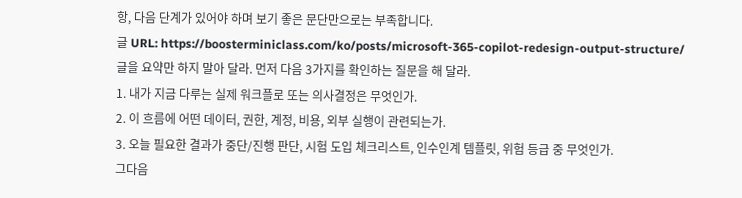항, 다음 단계가 있어야 하며 보기 좋은 문단만으로는 부족합니다.
글 URL: https://boosterminiclass.com/ko/posts/microsoft-365-copilot-redesign-output-structure/
글을 요약만 하지 말아 달라. 먼저 다음 3가지를 확인하는 질문을 해 달라.
1. 내가 지금 다루는 실제 워크플로 또는 의사결정은 무엇인가.
2. 이 흐름에 어떤 데이터, 권한, 계정, 비용, 외부 실행이 관련되는가.
3. 오늘 필요한 결과가 중단/진행 판단, 시험 도입 체크리스트, 인수인계 템플릿, 위험 등급 중 무엇인가.
그다음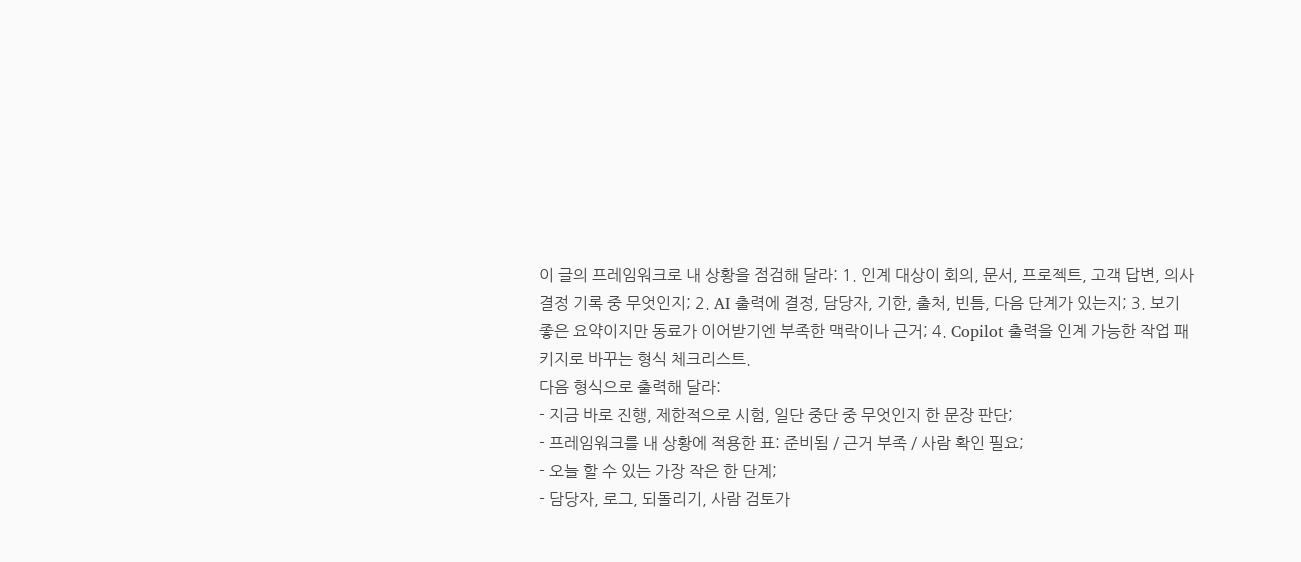이 글의 프레임워크로 내 상황을 점검해 달라: 1. 인계 대상이 회의, 문서, 프로젝트, 고객 답변, 의사결정 기록 중 무엇인지; 2. AI 출력에 결정, 담당자, 기한, 출처, 빈틈, 다음 단계가 있는지; 3. 보기 좋은 요약이지만 동료가 이어받기엔 부족한 맥락이나 근거; 4. Copilot 출력을 인계 가능한 작업 패키지로 바꾸는 형식 체크리스트.
다음 형식으로 출력해 달라:
- 지금 바로 진행, 제한적으로 시험, 일단 중단 중 무엇인지 한 문장 판단;
- 프레임워크를 내 상황에 적용한 표: 준비됨 / 근거 부족 / 사람 확인 필요;
- 오늘 할 수 있는 가장 작은 한 단계;
- 담당자, 로그, 되돌리기, 사람 검토가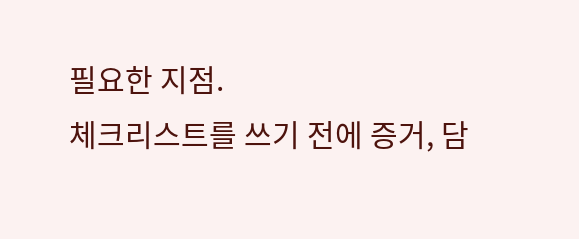필요한 지점.
체크리스트를 쓰기 전에 증거, 담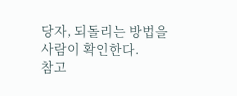당자, 되돌리는 방법을 사람이 확인한다.
참고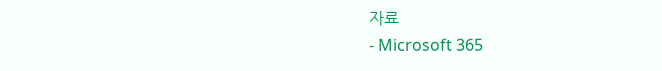자료
- Microsoft 365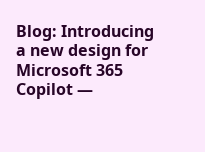Blog: Introducing a new design for Microsoft 365 Copilot —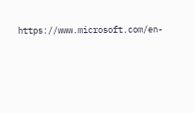https://www.microsoft.com/en-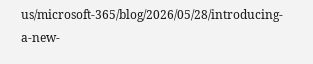us/microsoft-365/blog/2026/05/28/introducing-a-new-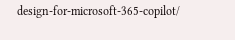design-for-microsoft-365-copilot/